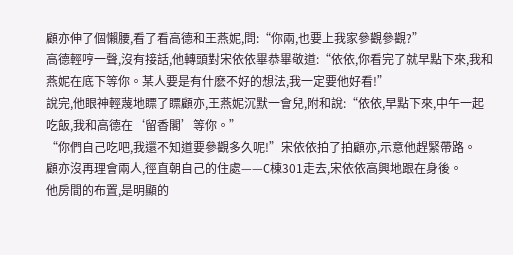顧亦伸了個懶腰,看了看高德和王燕妮,問:“你兩,也要上我家參觀參觀?”
高德輕哼一聲,沒有接話,他轉頭對宋依依畢恭畢敬道:“依依,你看完了就早點下來,我和燕妮在底下等你。某人要是有什麽不好的想法,我一定要他好看!”
說完,他眼神輕蔑地瞟了瞟顧亦,王燕妮沉默一會兒,附和說:“依依,早點下來,中午一起吃飯,我和高德在‘留香閣’等你。”
“你們自己吃吧,我還不知道要參觀多久呢!”宋依依拍了拍顧亦,示意他趕緊帶路。
顧亦沒再理會兩人,徑直朝自己的住處——C棟301走去,宋依依高興地跟在身後。
他房間的布置,是明顯的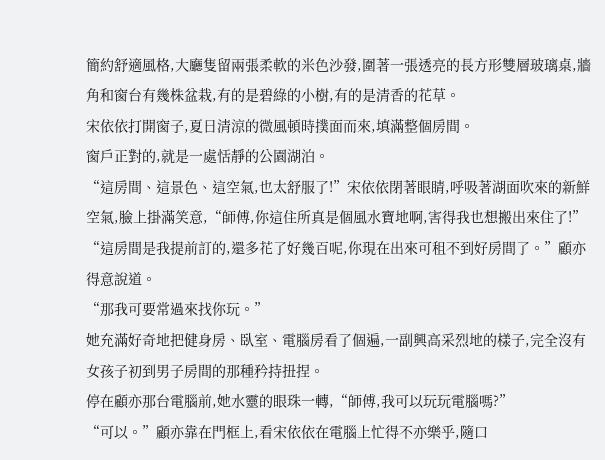簡約舒適風格,大廳隻留兩張柔軟的米色沙發,圍著一張透亮的長方形雙層玻璃桌,牆角和窗台有幾株盆栽,有的是碧綠的小樹,有的是清香的花草。
宋依依打開窗子,夏日清涼的微風頓時撲面而來,填滿整個房間。
窗戶正對的,就是一處恬靜的公園湖泊。
“這房間、這景色、這空氣,也太舒服了!”宋依依閉著眼睛,呼吸著湖面吹來的新鮮空氣,臉上掛滿笑意,“師傅,你這住所真是個風水寶地啊,害得我也想搬出來住了!”
“這房間是我提前訂的,還多花了好幾百呢,你現在出來可租不到好房間了。”顧亦得意說道。
“那我可要常過來找你玩。”
她充滿好奇地把健身房、臥室、電腦房看了個遍,一副興高采烈地的樣子,完全沒有女孩子初到男子房間的那種矜持扭捏。
停在顧亦那台電腦前,她水靈的眼珠一轉,“師傅,我可以玩玩電腦嗎?”
“可以。”顧亦靠在門框上,看宋依依在電腦上忙得不亦樂乎,隨口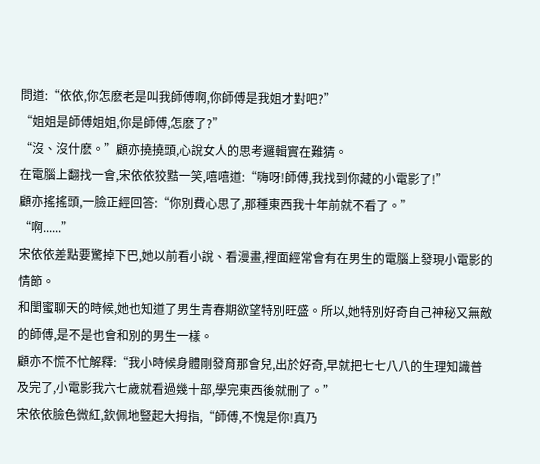問道:“依依,你怎麽老是叫我師傅啊,你師傅是我姐才對吧?”
“姐姐是師傅姐姐,你是師傅,怎麽了?”
“沒、沒什麽。”顧亦撓撓頭,心說女人的思考邏輯實在難猜。
在電腦上翻找一會,宋依依狡黠一笑,嘻嘻道:“嗨呀!師傅,我找到你藏的小電影了!”
顧亦搖搖頭,一臉正經回答:“你別費心思了,那種東西我十年前就不看了。”
“啊......”
宋依依差點要驚掉下巴,她以前看小說、看漫畫,裡面經常會有在男生的電腦上發現小電影的情節。
和閨蜜聊天的時候,她也知道了男生青春期欲望特別旺盛。所以,她特別好奇自己神秘又無敵的師傅,是不是也會和別的男生一樣。
顧亦不慌不忙解釋:“我小時候身體剛發育那會兒,出於好奇,早就把七七八八的生理知識普及完了,小電影我六七歲就看過幾十部,學完東西後就刪了。”
宋依依臉色微紅,欽佩地豎起大拇指,“師傅,不愧是你!真乃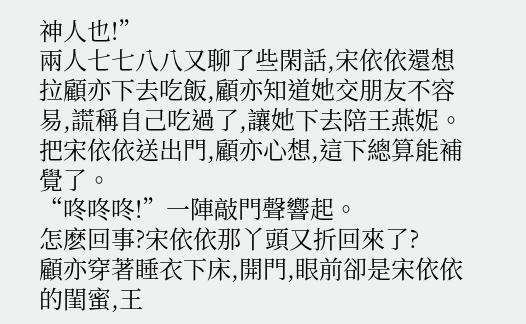神人也!”
兩人七七八八又聊了些閑話,宋依依還想拉顧亦下去吃飯,顧亦知道她交朋友不容易,謊稱自己吃過了,讓她下去陪王燕妮。
把宋依依送出門,顧亦心想,這下總算能補覺了。
“咚咚咚!”一陣敲門聲響起。
怎麽回事?宋依依那丫頭又折回來了?
顧亦穿著睡衣下床,開門,眼前卻是宋依依的閨蜜,王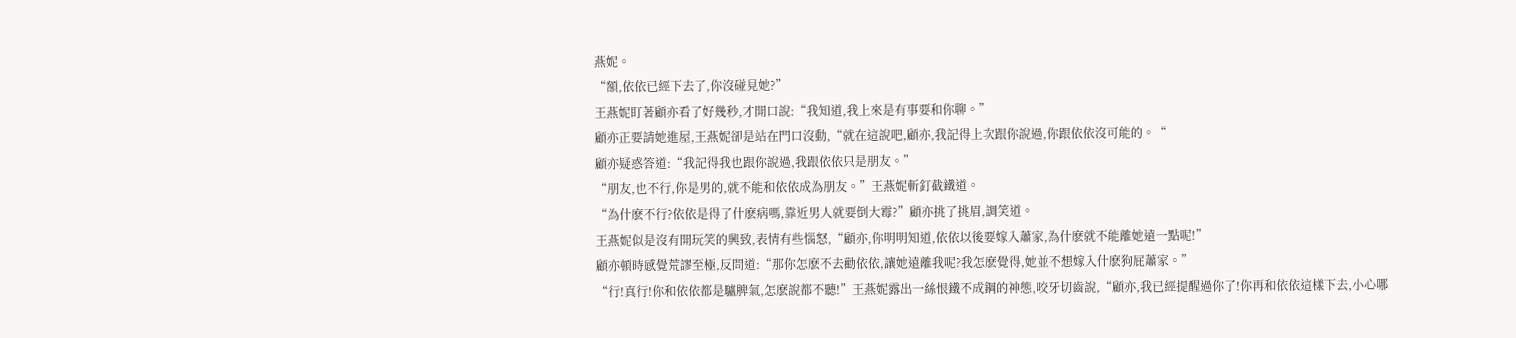燕妮。
“額,依依已經下去了,你沒碰見她?”
王燕妮盯著顧亦看了好幾秒,才開口說:“我知道,我上來是有事要和你聊。”
顧亦正要請她進屋,王燕妮卻是站在門口沒動,“就在這說吧,顧亦,我記得上次跟你說過,你跟依依沒可能的。“
顧亦疑惑答道:“我記得我也跟你說過,我跟依依只是朋友。”
“朋友,也不行,你是男的,就不能和依依成為朋友。”王燕妮斬釘截鐵道。
“為什麽不行?依依是得了什麽病嗎,靠近男人就要倒大霉?”顧亦挑了挑眉,調笑道。
王燕妮似是沒有開玩笑的興致,表情有些惱怒,“顧亦,你明明知道,依依以後要嫁入蕭家,為什麽就不能離她遠一點呢!”
顧亦頓時感覺荒謬至極,反問道:“那你怎麽不去勸依依,讓她遠離我呢?我怎麽覺得,她並不想嫁入什麽狗屁蕭家。”
“行!真行!你和依依都是驢脾氣,怎麽說都不聽!”王燕妮露出一絲恨鐵不成鋼的神態,咬牙切齒說,“顧亦,我已經提醒過你了!你再和依依這樣下去,小心哪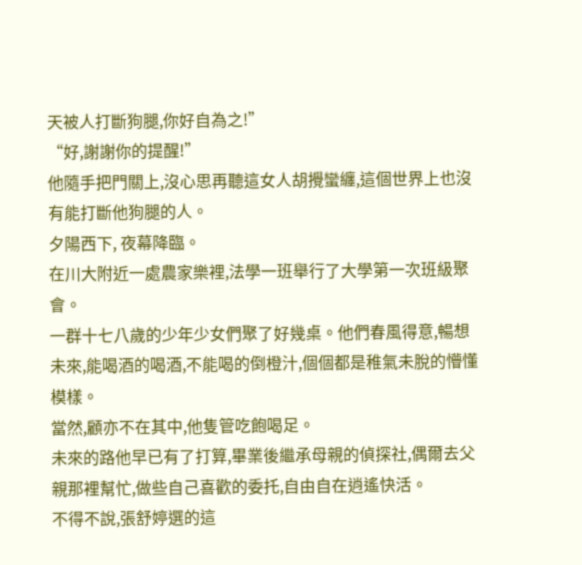天被人打斷狗腿,你好自為之!”
“好,謝謝你的提醒!”
他隨手把門關上,沒心思再聽這女人胡攪蠻纏,這個世界上也沒有能打斷他狗腿的人。
夕陽西下, 夜幕降臨。
在川大附近一處農家樂裡,法學一班舉行了大學第一次班級聚會。
一群十七八歲的少年少女們聚了好幾桌。他們春風得意,暢想未來,能喝酒的喝酒,不能喝的倒橙汁,個個都是稚氣未脫的懵懂模樣。
當然,顧亦不在其中,他隻管吃飽喝足。
未來的路他早已有了打算,畢業後繼承母親的偵探社,偶爾去父親那裡幫忙,做些自己喜歡的委托,自由自在逍遙快活。
不得不說,張舒婷選的這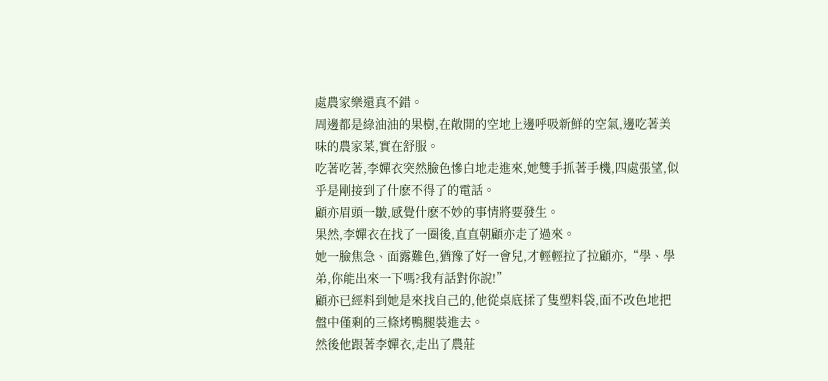處農家樂還真不錯。
周邊都是綠油油的果樹,在敞開的空地上邊呼吸新鮮的空氣,邊吃著美味的農家菜,實在舒服。
吃著吃著,李嬋衣突然臉色慘白地走進來,她雙手抓著手機,四處張望,似乎是剛接到了什麽不得了的電話。
顧亦眉頭一皺,感覺什麽不妙的事情將要發生。
果然,李嬋衣在找了一圈後,直直朝顧亦走了過來。
她一臉焦急、面露難色,猶豫了好一會兒,才輕輕拉了拉顧亦,“學、學弟,你能出來一下嗎?我有話對你說!”
顧亦已經料到她是來找自己的,他從桌底揉了隻塑料袋,面不改色地把盤中僅剩的三條烤鴨腿裝進去。
然後他跟著李嬋衣,走出了農莊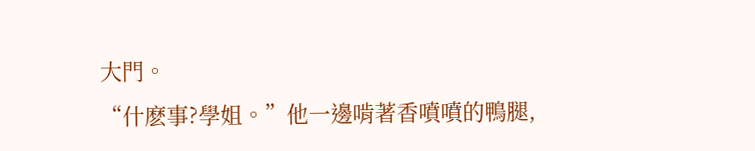大門。
“什麽事?學姐。”他一邊啃著香噴噴的鴨腿,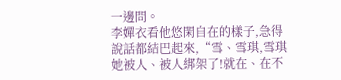一邊問。
李嬋衣看他悠閑自在的樣子,急得說話都結巴起來,“雪、雪琪,雪琪她被人、被人綁架了!就在、在不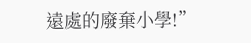遠處的廢棄小學!”